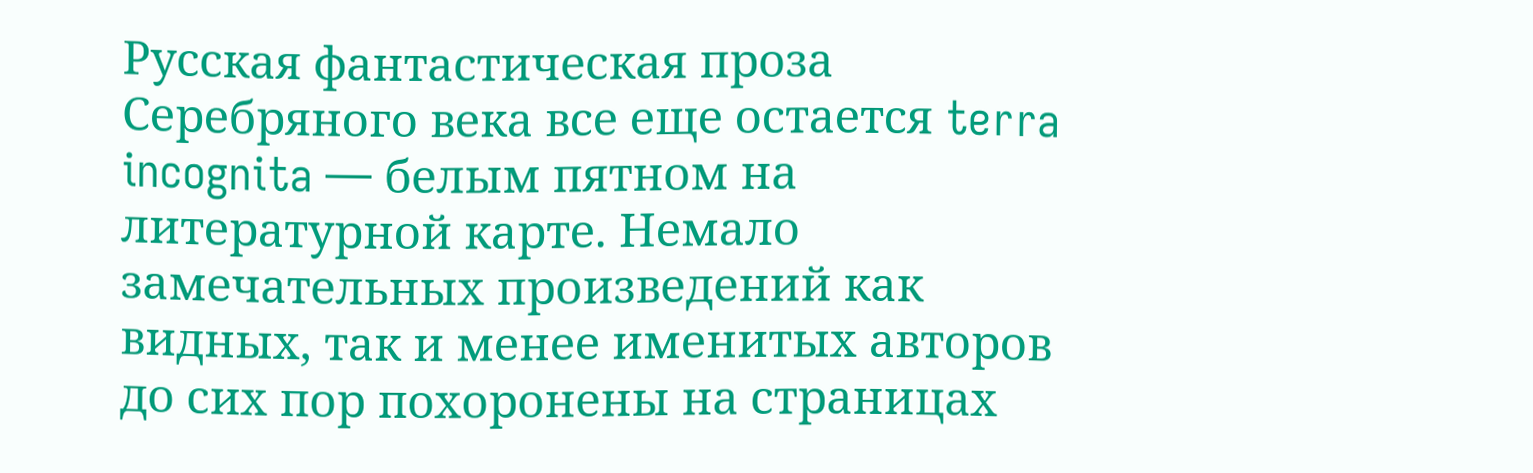Русская фантастическая проза Серебряного века все еще остается terra incognita — белым пятном на литературной карте. Немало замечательных произведений как видных, так и менее именитых авторов до сих пор похоронены на страницах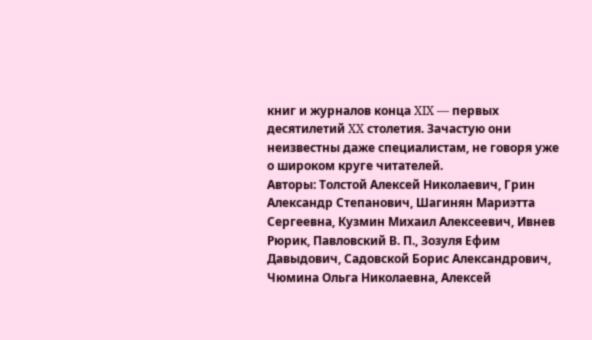книг и журналов конца XIX — первых десятилетий XX столетия. Зачастую они неизвестны даже специалистам, не говоря уже о широком круге читателей.
Авторы: Толстой Алексей Николаевич, Грин Александр Степанович, Шагинян Мариэтта Сергеевна, Кузмин Михаил Алексеевич, Ивнев Рюрик, Павловский В. П., Зозуля Ефим Давыдович, Садовской Борис Александрович, Чюмина Ольга Николаевна, Алексей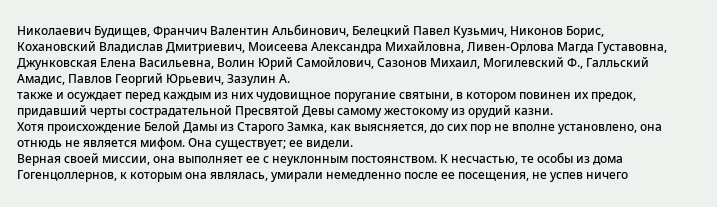Николаевич Будищев, Франчич Валентин Альбинович, Белецкий Павел Кузьмич, Никонов Борис, Кохановский Владислав Дмитриевич, Моисеева Александра Михайловна, Ливен-Орлова Магда Густавовна, Джунковская Елена Васильевна, Волин Юрий Самойлович, Сазонов Михаил, Могилевский Ф., Галльский Амадис, Павлов Георгий Юрьевич, Зазулин А.
также и осуждает перед каждым из них чудовищное поругание святыни, в котором повинен их предок, придавший черты сострадательной Пресвятой Девы самому жестокому из орудий казни.
Хотя происхождение Белой Дамы из Старого Замка, как выясняется, до сих пор не вполне установлено, она отнюдь не является мифом. Она существует; ее видели.
Верная своей миссии, она выполняет ее с неуклонным постоянством. К несчастью, те особы из дома Гогенцоллернов, к которым она являлась, умирали немедленно после ее посещения, не успев ничего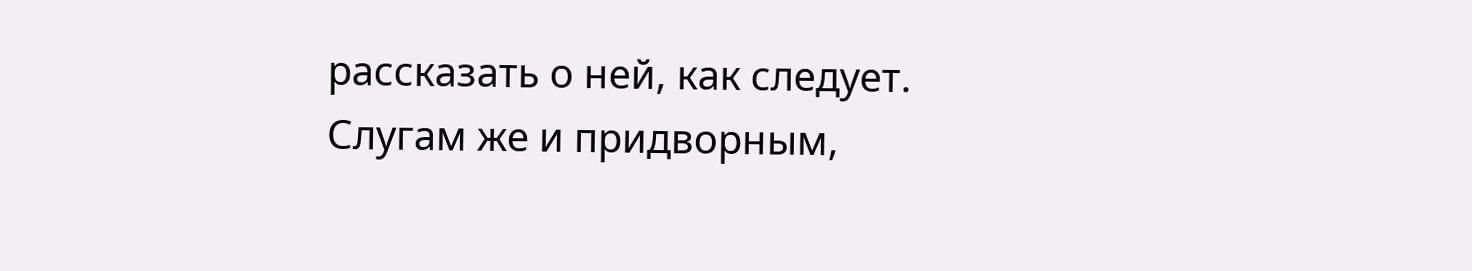рассказать о ней, как следует. Слугам же и придворным,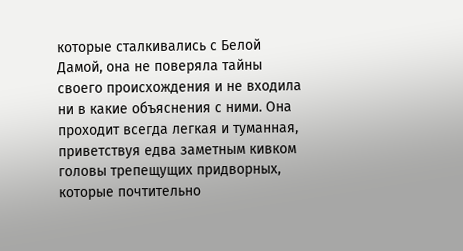которые сталкивались с Белой Дамой, она не поверяла тайны своего происхождения и не входила ни в какие объяснения с ними. Она проходит всегда легкая и туманная, приветствуя едва заметным кивком головы трепещущих придворных, которые почтительно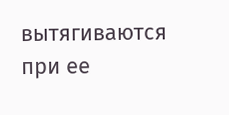вытягиваются при ее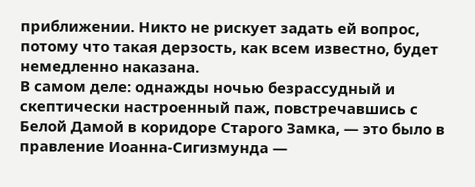приближении. Никто не рискует задать ей вопрос, потому что такая дерзость, как всем известно, будет немедленно наказана.
В самом деле: однажды ночью безрассудный и скептически настроенный паж, повстречавшись с Белой Дамой в коридоре Старого Замка, — это было в правление Иоанна-Сигизмунда —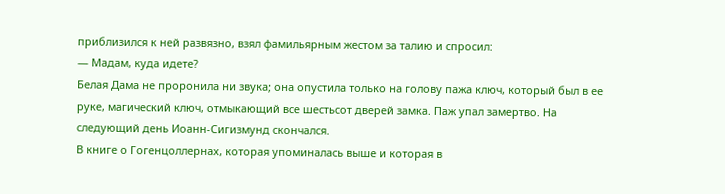приблизился к ней развязно, взял фамильярным жестом за талию и спросил:
— Мадам, куда идете?
Белая Дама не проронила ни звука; она опустила только на голову пажа ключ, который был в ее руке, магический ключ, отмыкающий все шестьсот дверей замка. Паж упал замертво. На следующий день Иоанн-Сигизмунд скончался.
В книге о Гогенцоллернах, которая упоминалась выше и которая в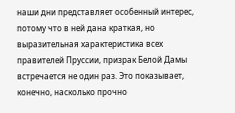наши дни представляет особенный интерес, потому что в ней дана краткая, но выразительная характеристика всех правителей Пруссии, призрак Белой Дамы встречается не один раз. Это показывает, конечно, насколько прочно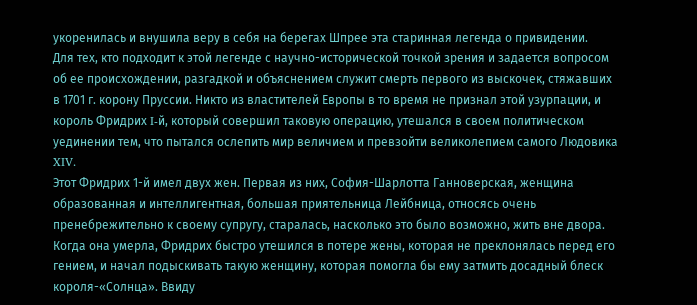укоренилась и внушила веру в себя на берегах Шпрее эта старинная легенда о привидении.
Для тех, кто подходит к этой легенде с научно-исторической точкой зрения и задается вопросом об ее происхождении, разгадкой и объяснением служит смерть первого из выскочек, стяжавших в 1701 г. корону Пруссии. Никто из властителей Европы в то время не признал этой узурпации, и король Фридрих I-й, который совершил таковую операцию, утешался в своем политическом уединении тем, что пытался ослепить мир величием и превзойти великолепием самого Людовика XIV.
Этот Фридрих 1-й имел двух жен. Первая из них, София-Шарлотта Ганноверская, женщина образованная и интеллигентная, большая приятельница Лейбница, относясь очень пренебрежительно к своему супругу, старалась, насколько это было возможно, жить вне двора. Когда она умерла, Фридрих быстро утешился в потере жены, которая не преклонялась перед его гением, и начал подыскивать такую женщину, которая помогла бы ему затмить досадный блеск короля-«Солнца». Ввиду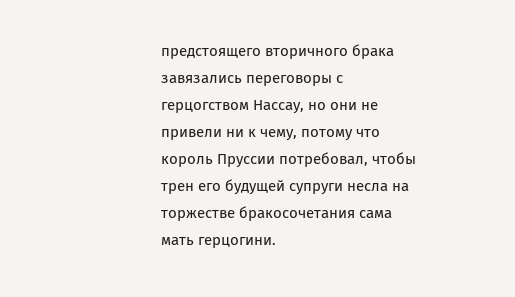предстоящего вторичного брака завязались переговоры с герцогством Нассау, но они не привели ни к чему, потому что король Пруссии потребовал, чтобы трен его будущей супруги несла на торжестве бракосочетания сама мать герцогини.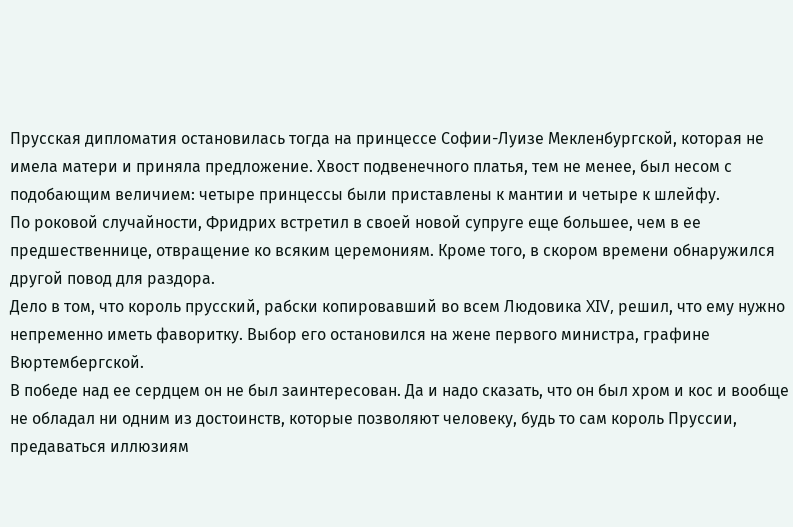Прусская дипломатия остановилась тогда на принцессе Софии-Луизе Мекленбургской, которая не имела матери и приняла предложение. Хвост подвенечного платья, тем не менее, был несом с подобающим величием: четыре принцессы были приставлены к мантии и четыре к шлейфу.
По роковой случайности, Фридрих встретил в своей новой супруге еще большее, чем в ее предшественнице, отвращение ко всяким церемониям. Кроме того, в скором времени обнаружился другой повод для раздора.
Дело в том, что король прусский, рабски копировавший во всем Людовика XIV, решил, что ему нужно непременно иметь фаворитку. Выбор его остановился на жене первого министра, графине Вюртембергской.
В победе над ее сердцем он не был заинтересован. Да и надо сказать, что он был хром и кос и вообще не обладал ни одним из достоинств, которые позволяют человеку, будь то сам король Пруссии, предаваться иллюзиям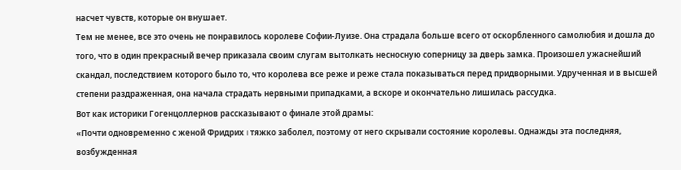насчет чувств, которые он внушает.
Тем не менее, все это очень не понравилось королеве Софии-Луизе. Она страдала больше всего от оскорбленного самолюбия и дошла до того, что в один прекрасный вечер приказала своим слугам вытолкать несносную соперницу за дверь замка. Произошел ужаснейший скандал, последствием которого было то, что королева все реже и реже стала показываться перед придворными. Удрученная и в высшей степени раздраженная, она начала страдать нервными припадками, а вскоре и окончательно лишилась рассудка.
Вот как историки Гогенцоллернов рассказывают о финале этой драмы:
«Почти одновременно с женой Фридрих I тяжко заболел, поэтому от него скрывали состояние королевы. Однажды эта последняя, возбужденная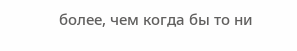более, чем когда бы то ни